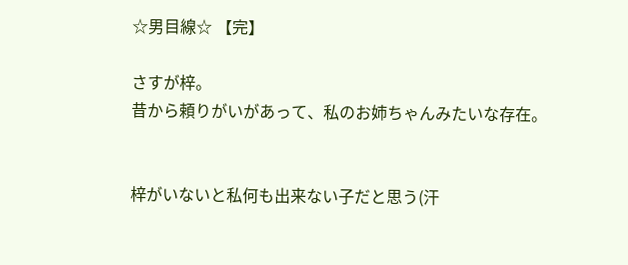☆男目線☆ 【完】

さすが梓。
昔から頼りがいがあって、私のお姉ちゃんみたいな存在。


梓がいないと私何も出来ない子だと思う(汗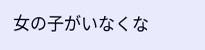女の子がいなくな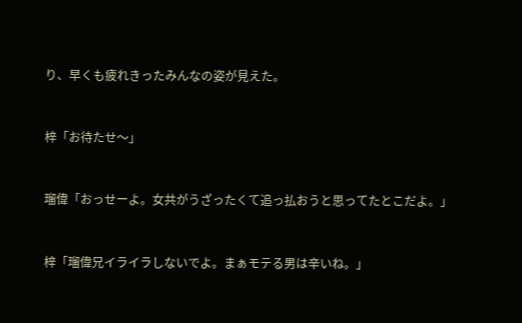り、早くも疲れきったみんなの姿が見えた。


梓「お待たせ〜」


瑠偉「おっせーよ。女共がうざったくて追っ払おうと思ってたとこだよ。」


梓「瑠偉兄イライラしないでよ。まぁモテる男は辛いね。」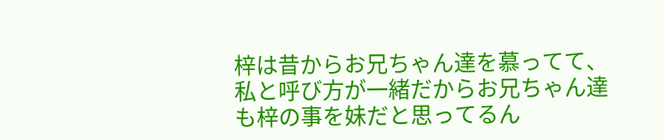梓は昔からお兄ちゃん達を慕ってて、私と呼び方が一緒だからお兄ちゃん達も梓の事を妹だと思ってるん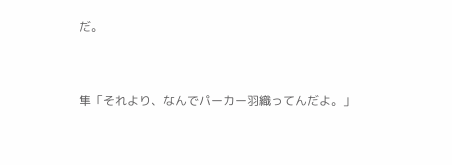だ。


隼「それより、なんでパーカー羽織ってんだよ。」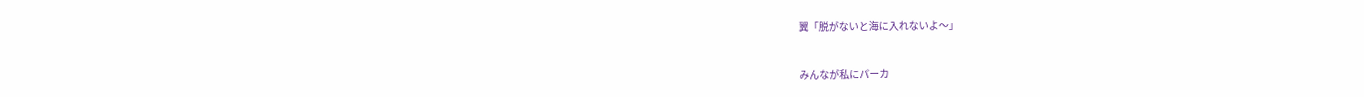翼「脱がないと海に入れないよ〜」


みんなが私にパーカ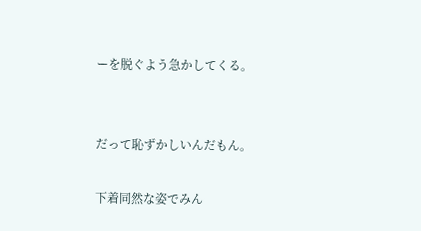ーを脱ぐよう急かしてくる。


だって恥ずかしいんだもん。

下着同然な姿でみん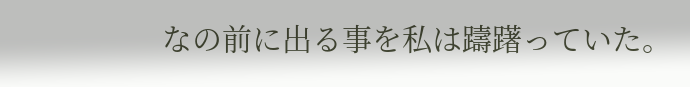なの前に出る事を私は躊躇っていた。